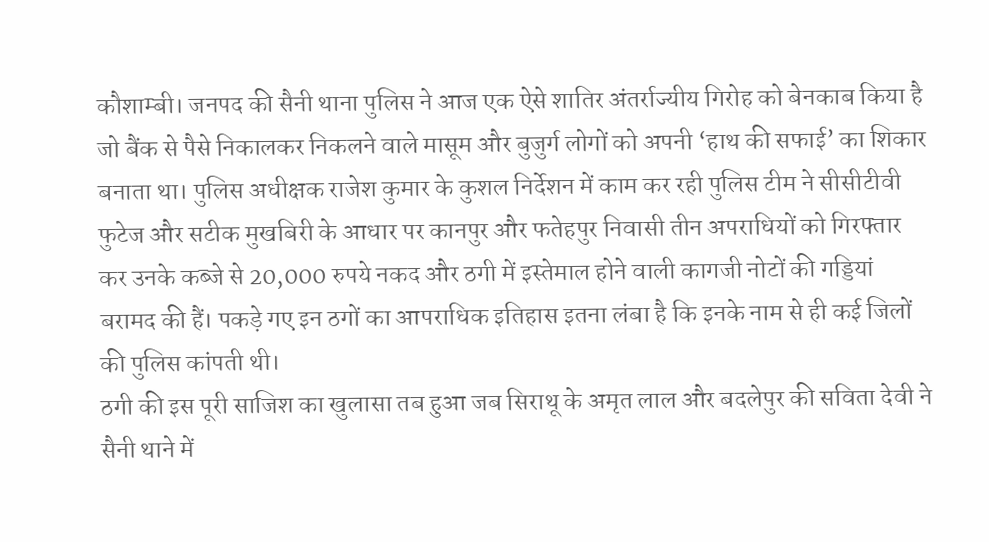कौशाम्बी। जनपद की सैनी थाना पुलिस ने आज एक ऐसे शातिर अंतर्राज्यीय गिरोह को बेनकाब किया है जो बैंक से पैसे निकालकर निकलने वाले मासूम और बुजुर्ग लोगों को अपनी ‘हाथ की सफाई’ का शिकार बनाता था। पुलिस अधीक्षक राजेश कुमार के कुशल निर्देशन में काम कर रही पुलिस टीम ने सीसीटीवी फुटेज और सटीक मुखबिरी के आधार पर कानपुर और फतेहपुर निवासी तीन अपराधियों को गिरफ्तार कर उनके कब्जे से 20,000 रुपये नकद और ठगी में इस्तेमाल होने वाली कागजी नोटों की गड्डियां बरामद की हैं। पकड़े गए इन ठगों का आपराधिक इतिहास इतना लंबा है कि इनके नाम से ही कई जिलों की पुलिस कांपती थी।
ठगी की इस पूरी साजिश का खुलासा तब हुआ जब सिराथू के अमृत लाल और बदलेपुर की सविता देवी ने सैनी थाने में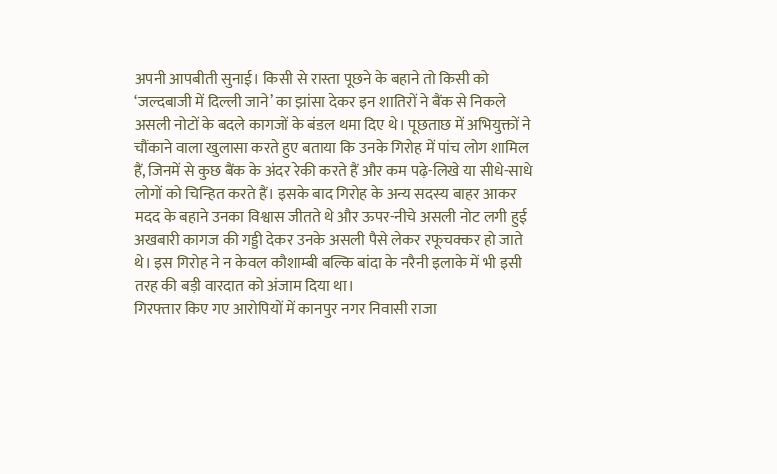अपनी आपबीती सुनाई। किसी से रास्ता पूछने के बहाने तो किसी को ‘जल्दबाजी में दिल्ली जाने’ का झांसा देकर इन शातिरों ने बैंक से निकले असली नोटों के बदले कागजों के बंडल थमा दिए थे। पूछताछ में अभियुक्तों ने चौंकाने वाला खुलासा करते हुए बताया कि उनके गिरोह में पांच लोग शामिल हैं, जिनमें से कुछ बैंक के अंदर रेकी करते हैं और कम पढ़े-लिखे या सीधे-साधे लोगों को चिन्हित करते हैं। इसके बाद गिरोह के अन्य सदस्य बाहर आकर मदद के बहाने उनका विश्वास जीतते थे और ऊपर-नीचे असली नोट लगी हुई अखबारी कागज की गड्डी देकर उनके असली पैसे लेकर रफूचक्कर हो जाते थे। इस गिरोह ने न केवल कौशाम्बी बल्कि बांदा के नरैनी इलाके में भी इसी तरह की बड़ी वारदात को अंजाम दिया था।
गिरफ्तार किए गए आरोपियों में कानपुर नगर निवासी राजा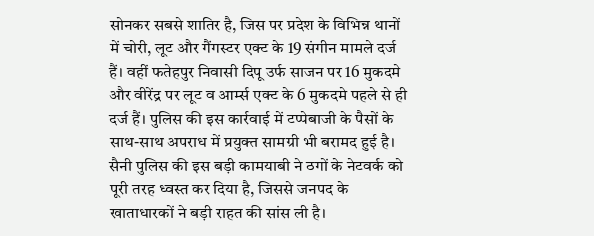सोनकर सबसे शातिर है, जिस पर प्रदेश के विभिन्न थानों में चोरी, लूट और गैंगस्टर एक्ट के 19 संगीन मामले दर्ज हैं। वहीं फतेहपुर निवासी दिपू उर्फ साजन पर 16 मुकदमे और वीरेंद्र पर लूट व आर्म्स एक्ट के 6 मुकदमे पहले से ही दर्ज हैं। पुलिस की इस कार्रवाई में टप्पेबाजी के पैसों के साथ-साथ अपराध में प्रयुक्त सामग्री भी बरामद हुई है। सैनी पुलिस की इस बड़ी कामयाबी ने ठगों के नेटवर्क को पूरी तरह ध्वस्त कर दिया है, जिससे जनपद के खाताधारकों ने बड़ी राहत की सांस ली है।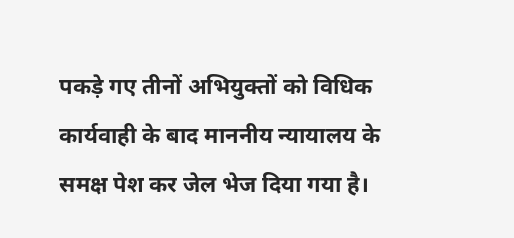पकड़े गए तीनों अभियुक्तों को विधिक कार्यवाही के बाद माननीय न्यायालय के समक्ष पेश कर जेल भेज दिया गया है।